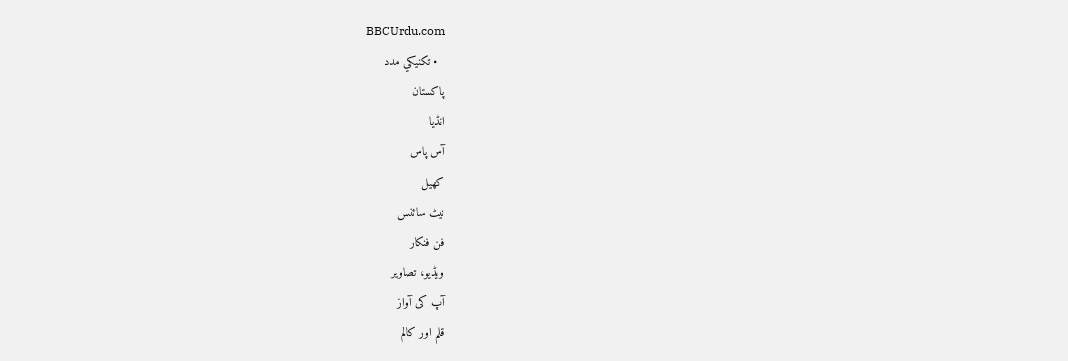BBCUrdu.com
  • تکنيکي مدد
پاکستان
انڈیا
آس پاس
کھیل
نیٹ سائنس
فن فنکار
ویڈیو، تصاویر
آپ کی آواز
قلم اور کالم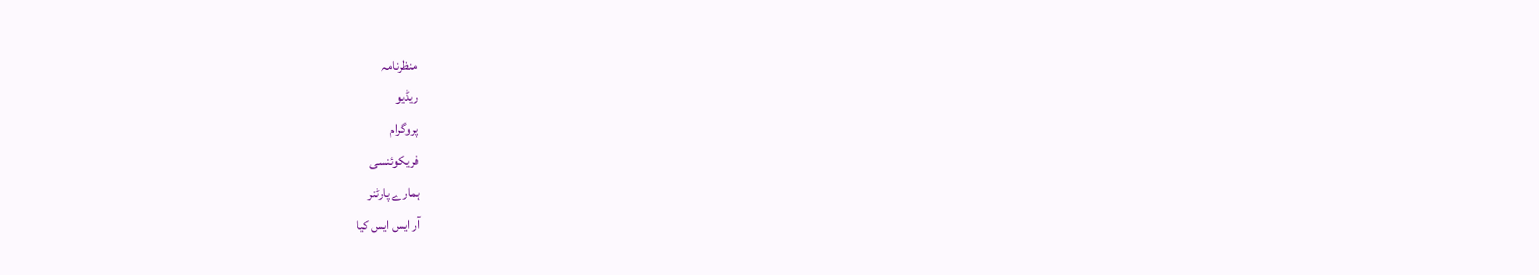منظرنامہ
ریڈیو
پروگرام
فریکوئنسی
ہمارے پارٹنر
آر ایس ایس کیا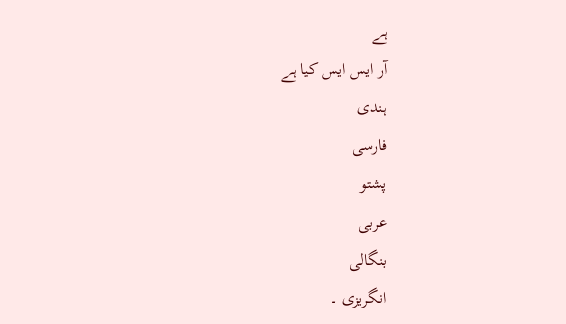ہے
آر ایس ایس کیا ہے
ہندی
فارسی
پشتو
عربی
بنگالی
انگریزی ۔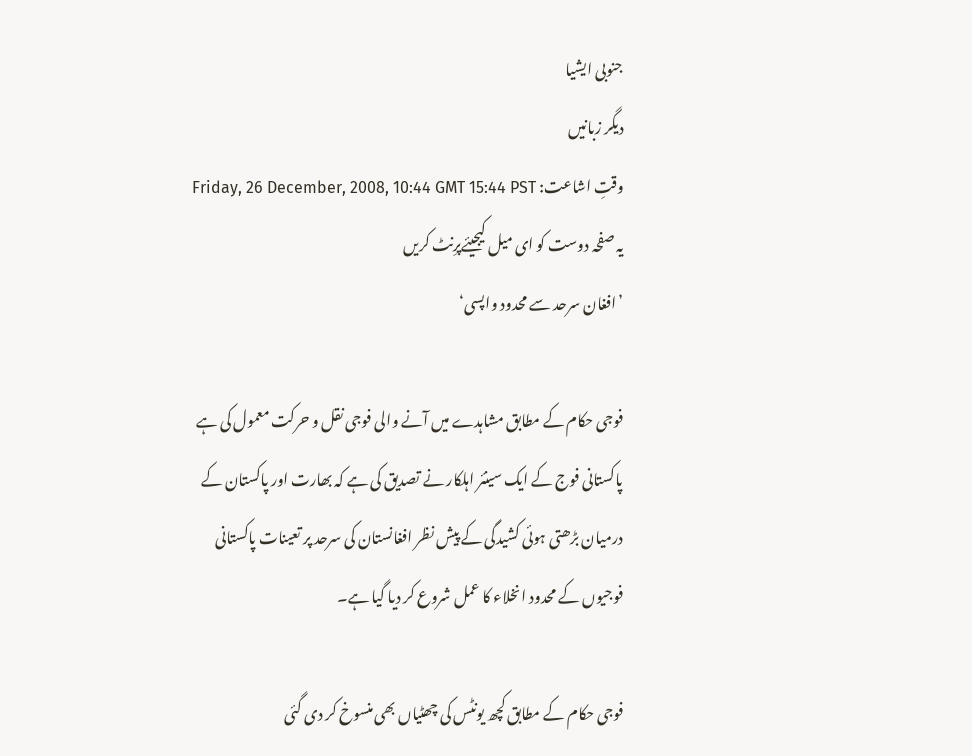جنوبی ایشیا
دیگر زبانیں
وقتِ اشاعت: Friday, 26 December, 2008, 10:44 GMT 15:44 PST
یہ صفحہ دوست کو ای میل کیجیئےپرِنٹ کریں
’افغان سرحد سے محدود واپسی‘

فوجی حکام کے مطابق مشاہدے میں آنے والی فوجی نقل و حرکت معمول کی ہے
پاکستانی فوج کے ایک سینئر اہلکار نے تصدیق کی ہے کہ بھارت اور پاکستان کے درمیان بڑھتی ہوئی کشیدگی کے پیش نظر افغانستان کی سرحد پر تعینات پاکستانی فوجیوں کے محدود انخلاء کا عمل شروع کر دیا گیا ہے۔

فوجی حکام کے مطابق کچھ یونٹس کی چھٹیاں بھی منسوخ کر دی گئی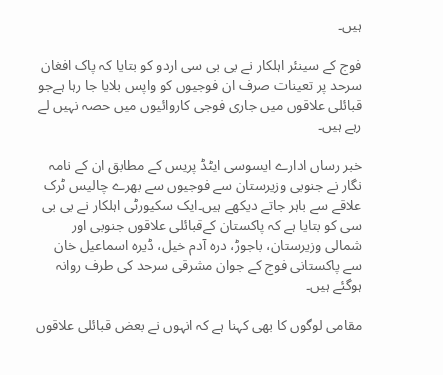ہیں۔

فوج کے سینئر اہلکار نے بی بی سی اردو کو بتایا کہ پاک افغان سرحد پر تعینات صرف ان فوجیوں کو واپس بلایا جا رہا ہےجو قبائلی علاقوں میں جاری فوجی کاروائیوں میں حصہ نہیں لے رہے ہیں۔

خبر رساں ادارے ایسوسی ایٹڈ پریس کے مطابق ان کے نامہ نگار نے جنوبی وزیرستان سے فوجیوں سے بھرے چالیس ٹرک علاقے سے باہر جاتے دیکھے ہیں۔ایک سکیورٹی اہلکار نے بی بی سی کو بتایا ہے کہ پاکستان کےقبائلی علاقوں جنوبی اور شمالی وزیرستان، باجوڑ، درہ آدم خیل، ڈیرہ اسماعیل خان سے پاکستانی فوج کے جوان مشرقی سرحد کی طرف روانہ ہوگئے ہیں۔

مقامی لوگوں کا بھی کہنا ہے کہ انہوں نے بعض قبائلی علاقوں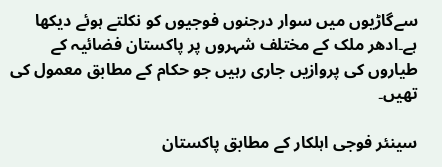سےگاڑیوں میں سوار درجنوں فوجیوں کو نکلتے ہوئے دیکھا ہے۔ادھر ملک کے مختلف شہروں پر پاکستان فضائیہ کے طیاروں کی پروازیں جاری رہیں جو حکام کے مطابق معمول کی تھیں۔

سینئر فوجی اہلکار کے مطابق پاکستان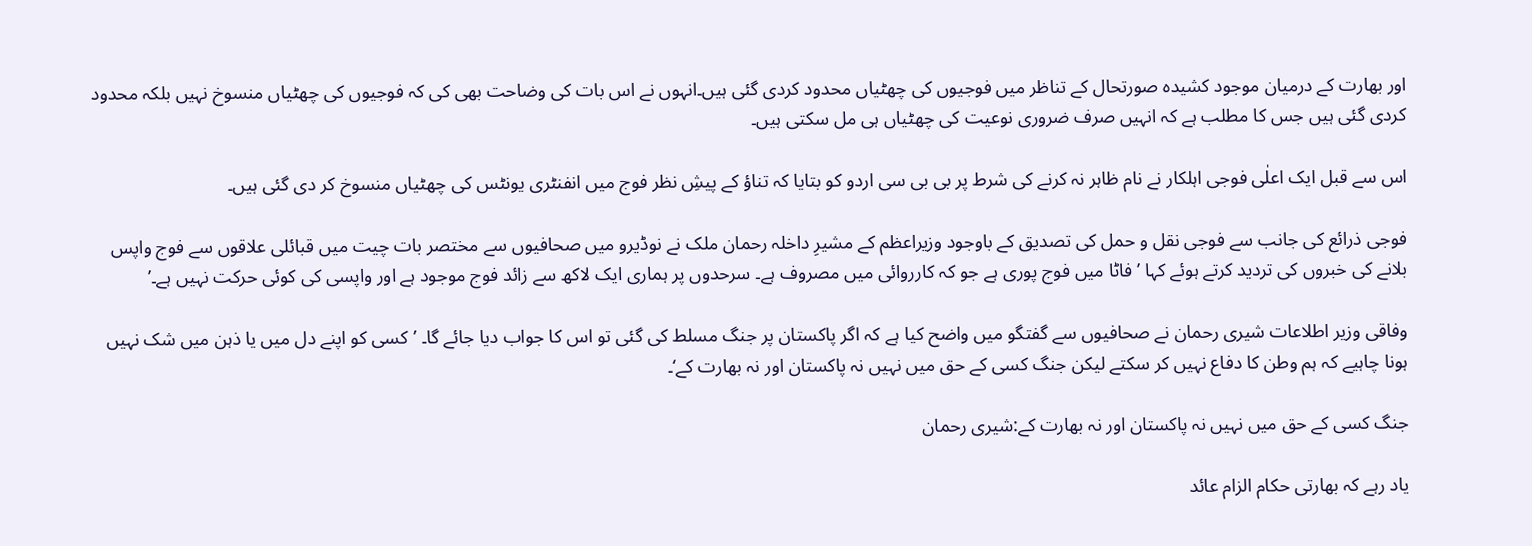اور بھارت کے درمیان موجود کشیدہ صورتحال کے تناظر میں فوجیوں کی چھٹیاں محدود کردی گئی ہیں۔انہوں نے اس بات کی وضاحت بھی کی کہ فوجیوں کی چھٹیاں منسوخ نہیں بلکہ محدود کردی گئی ہیں جس کا مطلب ہے کہ انہیں صرف ضروری نوعیت کی چھٹیاں ہی مل سکتی ہیں۔

اس سے قبل ایک اعلٰی فوجی اہلکار نے نام ظاہر نہ کرنے کی شرط پر بی بی سی اردو کو بتایا کہ تناؤ کے پیشِ نظر فوج میں انفنٹری یونٹس کی چھٹیاں منسوخ کر دی گئی ہیں۔

فوجی ذرائع کی جانب سے فوجی نقل و حمل کی تصدیق کے باوجود وزیراعظم کے مشیرِ داخلہ رحمان ملک نے نوڈیرو میں صحافیوں سے مختصر بات چیت میں قبائلی علاقوں سے فوج واپس بلانے کی خبروں کی تردید کرتے ہوئے کہا ’فاٹا میں فوج پوری ہے جو کہ کارروائی میں مصروف ہے۔ سرحدوں پر ہماری ایک لاکھ سے زائد فوج موجود ہے اور واپسی کی کوئی حرکت نہیں ہے۔’

وفاقی وزیر اطلاعات شیری رحمان نے صحافیوں سے گفتگو میں واضح کیا ہے کہ اگر پاکستان پر جنگ مسلط کی گئی تو اس کا جواب دیا جائے گا۔ ’کسی کو اپنے دل میں یا ذہن میں شک نہیں ہونا چاہیے کہ ہم وطن کا دفاع نہیں کر سکتے لیکن جنگ کسی کے حق میں نہیں نہ پاکستان اور نہ بھارت کے‘۔

جنگ کسی کے حق میں نہیں نہ پاکستان اور نہ بھارت کے:شیری رحمان

یاد رہے کہ بھارتی حکام الزام عائد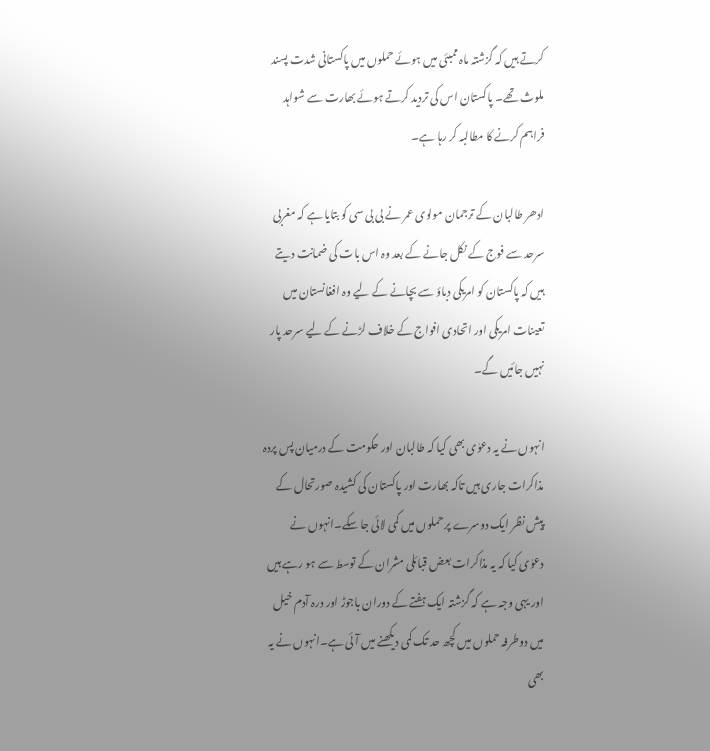کرتے ہیں کہ گزشتہ ماہ ممبئی میں ہوئے حملوں میں پاکستانی شدت پسند ملوث تھے۔ پاکستان اس کی تردید کرتے ہوئے بھارت سے شواہد فراہم کرنے کا مطالبہ کر رہا ہے۔

ادھر طالبان کے ترجمان مولوی عمر نے بی بی سی کو بتایا ہے کہ مغربی سرحد سے فوج کے نکل جانے کے بعد وہ اس بات کی ضمانت دیتے ہیں کہ پاکستان کو امریکی دباؤ سے بچانے کے لیے وہ افغانستان میں تعینات امریکی اور اتحادی افواج کے خلاف لڑنے کے لیے سرحد پار نہیں جائیں گے۔

انہوں نے یہ دعوٰی بھی کیا کہ طالبان اور حکومت کے درمیان پس پردہ مذاکرات جاری ہیں تاکہ بھارت اور پاکستان کی کشیدہ صورتحال کے پیش نظر ایک دوسرے پر حملوں میں کمی لائی جا سکے۔انہوں نے دعوٰی کیا کہ یہ مذاکرات بعض قبائلی مشران کے توسط سے ہو رہے ہیں اور یہی وجہ ہے کہ گزشتہ ایک ہفتے کے دوران باجوڑ اور درہ آدم خیل میں دوطرفہ حملوں میں کچھ حد تک کمی دیکھنے میں آئی ہے۔انہوں نے یہ بھی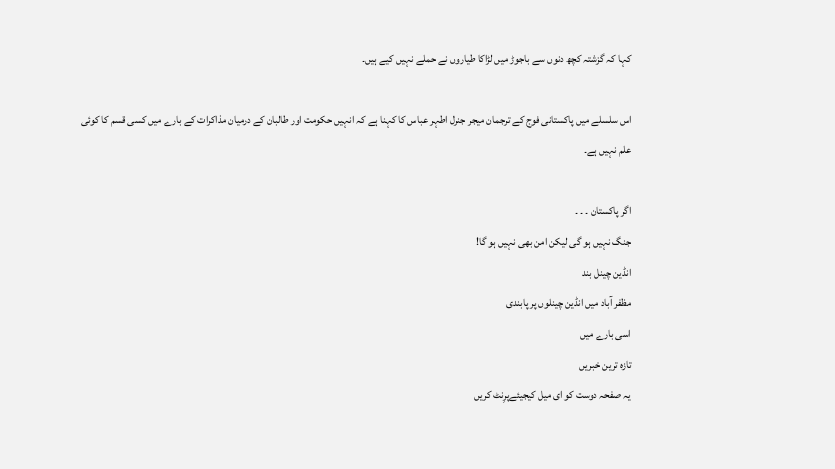کہا کہ گزشتہ کچھ دنوں سے باجوڑ میں لڑاکا طیاروں نے حملے نہیں کیے ہیں۔

اس سلسلے میں پاکستانی فوج کے ترجمان میجر جنرل اطہر عباس کا کہنا ہے کہ انہیں حکومت اور طالبان کے درمیان مذاکرات کے بارے میں کسی قسم کا کوئی علم نہیں ہے۔

اگر پاکستان ۔ ۔ ۔
جنگ نہیں ہو گی لیکن امن بھی نہیں ہو گا!
انڈین چینل بند
مظفر آباد میں انڈین چینلوں پر پابندی
اسی بارے میں
تازہ ترین خبریں
یہ صفحہ دوست کو ای میل کیجیئےپرِنٹ کریں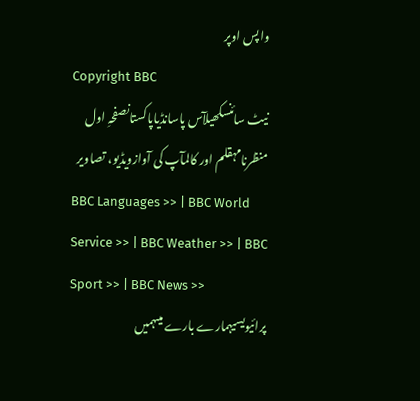واپس اوپر
Copyright BBC
نیٹ سائنسکھیلآس پاسانڈیاپاکستانصفحہِ اول
منظرنامہقلم اور کالمآپ کی آوازویڈیو، تصاویر
BBC Languages >> | BBC World Service >> | BBC Weather >> | BBC Sport >> | BBC News >>
پرائیویسیہمارے بارے میںہمیں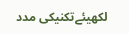لکھیئےتکنیکی مدد